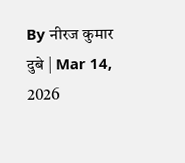By नीरज कुमार दुबे | Mar 14, 2026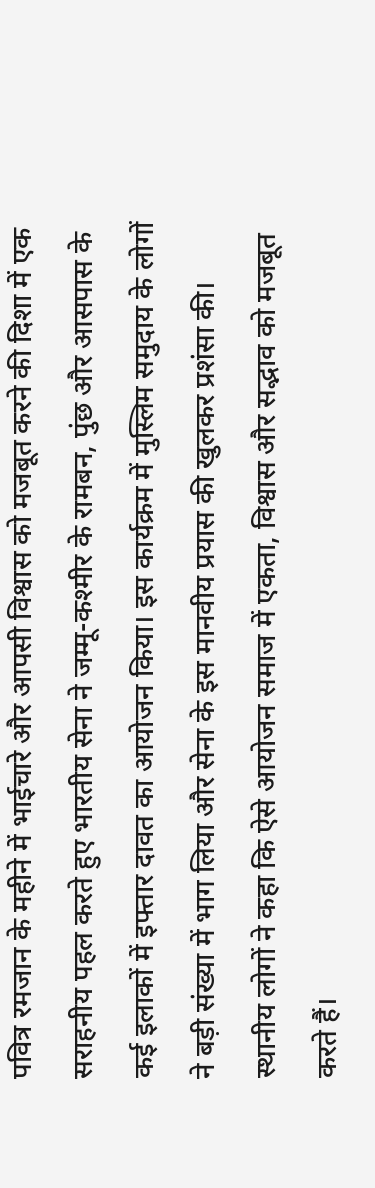पवित्र रमजान के महीने में भाईचारे और आपसी विश्वास को मजबूत करने की दिशा में एक सराहनीय पहल करते हुए भारतीय सेना ने जम्मू-कश्मीर के रामबन, पुंछ और आसपास के कई इलाकों में इफ्तार दावत का आयोजन किया। इस कार्यक्रम में मुस्लिम समुदाय के लोगों ने बड़ी संख्या में भाग लिया और सेना के इस मानवीय प्रयास की खुलकर प्रशंसा की। स्थानीय लोगों ने कहा कि ऐसे आयोजन समाज में एकता, विश्वास और सद्भाव को मजबूत करते हैं।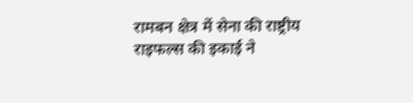रामबन क्षेत्र में सेना की राष्ट्रीय राइफल्स की इकाई ने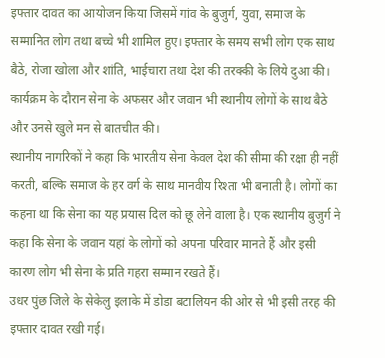इफ्तार दावत का आयोजन किया जिसमें गांव के बुजुर्ग, युवा, समाज के सम्मानित लोग तथा बच्चे भी शामिल हुए। इफ्तार के समय सभी लोग एक साथ बैठे, रोजा खोला और शांति, भाईचारा तथा देश की तरक्की के लिये दुआ की। कार्यक्रम के दौरान सेना के अफसर और जवान भी स्थानीय लोगों के साथ बैठे और उनसे खुले मन से बातचीत की।
स्थानीय नागरिकों ने कहा कि भारतीय सेना केवल देश की सीमा की रक्षा ही नहीं करती, बल्कि समाज के हर वर्ग के साथ मानवीय रिश्ता भी बनाती है। लोगों का कहना था कि सेना का यह प्रयास दिल को छू लेने वाला है। एक स्थानीय बुजुर्ग ने कहा कि सेना के जवान यहां के लोगों को अपना परिवार मानते हैं और इसी कारण लोग भी सेना के प्रति गहरा सम्मान रखते हैं।
उधर पुंछ जिले के सेकेलु इलाके में डोडा बटालियन की ओर से भी इसी तरह की इफ्तार दावत रखी गई।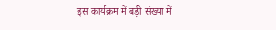इस कार्यक्रम में बड़ी संख्या में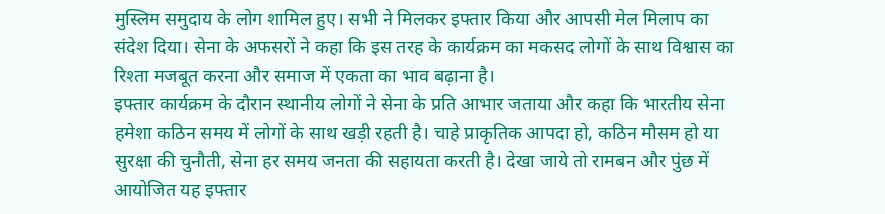मुस्लिम समुदाय के लोग शामिल हुए। सभी ने मिलकर इफ्तार किया और आपसी मेल मिलाप का संदेश दिया। सेना के अफसरों ने कहा कि इस तरह के कार्यक्रम का मकसद लोगों के साथ विश्वास का रिश्ता मजबूत करना और समाज में एकता का भाव बढ़ाना है।
इफ्तार कार्यक्रम के दौरान स्थानीय लोगों ने सेना के प्रति आभार जताया और कहा कि भारतीय सेना हमेशा कठिन समय में लोगों के साथ खड़ी रहती है। चाहे प्राकृतिक आपदा हो, कठिन मौसम हो या सुरक्षा की चुनौती, सेना हर समय जनता की सहायता करती है। देखा जाये तो रामबन और पुंछ में आयोजित यह इफ्तार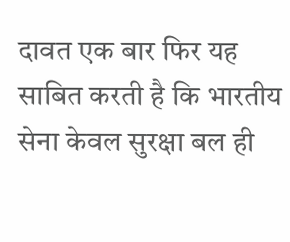दावत एक बार फिर यह साबित करती है कि भारतीय सेना केवल सुरक्षा बल ही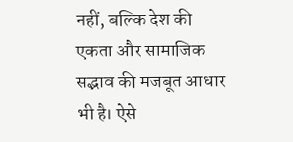नहीं, बल्कि देश की एकता और सामाजिक सद्भाव की मजबूत आधार भी है। ऐसे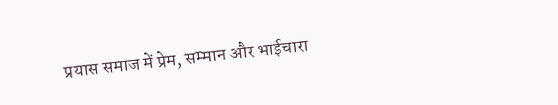प्रयास समाज में प्रेम, सम्मान और भाईचारा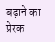बढ़ाने का प्रेरक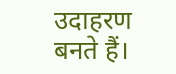उदाहरण बनते हैं।